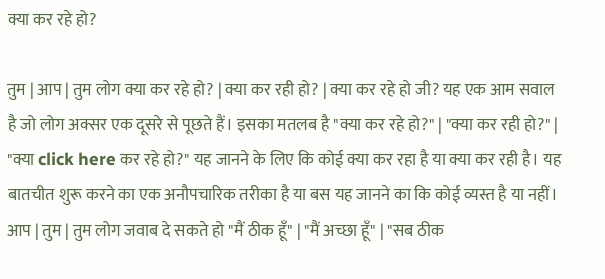क्या कर रहे हो?

तुम | आप | तुम लोग क्या कर रहे हो? | क्या कर रही हो? | क्या कर रहे हो जी? यह एक आम सवाल है जो लोग अक्सर एक दूसरे से पूछते हैं। इसका मतलब है "क्या कर रहे हो?" | "क्या कर रही हो?" | "क्या click here कर रहे हो?" यह जानने के लिए कि कोई क्या कर रहा है या क्या कर रही है। यह बातचीत शुरू करने का एक अनौपचारिक तरीका है या बस यह जानने का कि कोई व्यस्त है या नहीं। आप | तुम | तुम लोग जवाब दे सकते हो "मैं ठीक हूँ" | "मैं अच्छा हूँ" | "सब ठीक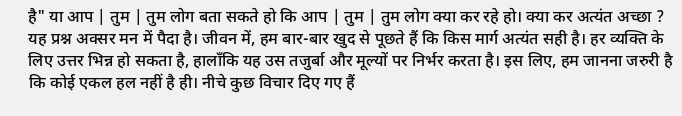है" या आप | तुम | तुम लोग बता सकते हो कि आप | तुम | तुम लोग क्या कर रहे हो। क्या कर अत्यंत अच्छा ? यह प्रश्न अक्सर मन में पैदा है। जीवन में, हम बार-बार खुद से पूछते हैं कि किस मार्ग अत्यंत सही है। हर व्यक्ति के लिए उत्तर भिन्न हो सकता है, हालाँकि यह उस तजुर्बा और मूल्यों पर निर्भर करता है। इस लिए, हम जानना जरुरी है कि कोई एकल हल नहीं है ही। नीचे कुछ विचार दिए गए हैं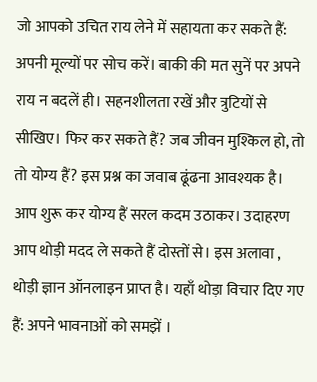जो आपको उचित राय लेने में सहायता कर सकते हैं: अपनी मूल्यों पर सोच करें। बाकी की मत सुनें पर अपने राय न बदलें ही। सहनशीलता रखें और त्रुटियों से सीखिए। फिर कर सकते हैं? जब जीवन मुश्किल हो, तो तो योग्य हैं? इस प्रश्न का जवाब ढूंढना आवश्यक है। आप शुरू कर योग्य हैं सरल कदम उठाकर। उदाहरण आप थोड़ी मदद ले सकते हैं दोस्तों से। इस अलावा , थोड़ी ज्ञान ऑनलाइन प्राप्त है। यहाँ थोड़ा विचार दिए गए हैं: अपने भावनाओं को समझें ।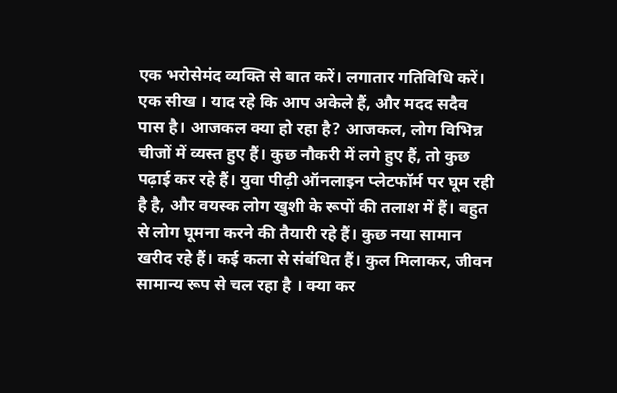एक भरोसेमंद व्यक्ति से बात करें। लगातार गतिविधि करें। एक सीख । याद रहे कि आप अकेले हैं, और मदद सदैव पास है। आजकल क्या हो रहा है? आजकल, लोग विभिन्न चीजों में व्यस्त हुए हैं। कुछ नौकरी में लगे हुए हैं, तो कुछ पढ़ाई कर रहे हैं। युवा पीढ़ी ऑनलाइन प्लेटफॉर्म पर घूम रही है है, और वयस्क लोग खुशी के रूपों की तलाश में हैं। बहुत से लोग घूमना करने की तैयारी रहे हैं। कुछ नया सामान खरीद रहे हैं। कई कला से संबंधित हैं। कुल मिलाकर, जीवन सामान्य रूप से चल रहा है । क्या कर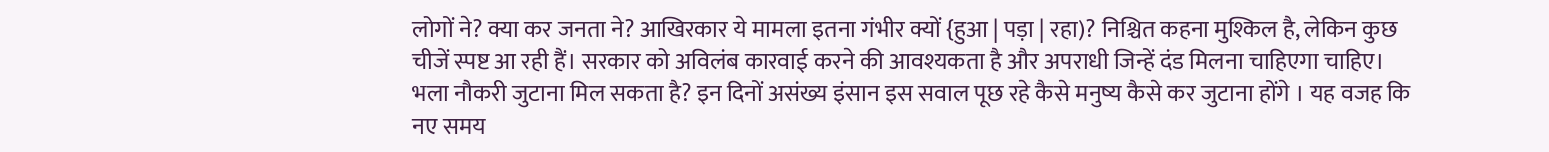लोगों ने? क्या कर जनता ने? आखिरकार ये मामला इतना गंभीर क्यों {हुआ | पड़ा | रहा)? निश्चित कहना मुश्किल है, लेकिन कुछ चीजें स्पष्ट आ रही हैं। सरकार को अविलंब कारवाई करने की आवश्यकता है और अपराधी जिन्हें दंड मिलना चाहिएगा चाहिए। भला नौकरी जुटाना मिल सकता है? इन दिनों असंख्य इंसान इस सवाल पूछ रहे कैसे मनुष्य कैसे कर जुटाना होंगे । यह वजह कि नए समय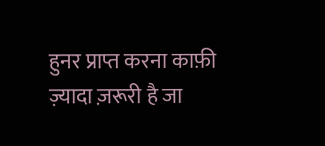हुनर प्राप्त करना काफ़ी ज़्यादा ज़रूरी है जा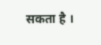सकता है ।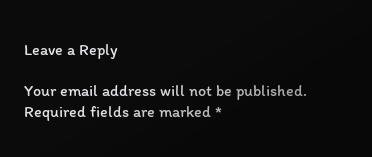Leave a Reply

Your email address will not be published. Required fields are marked *